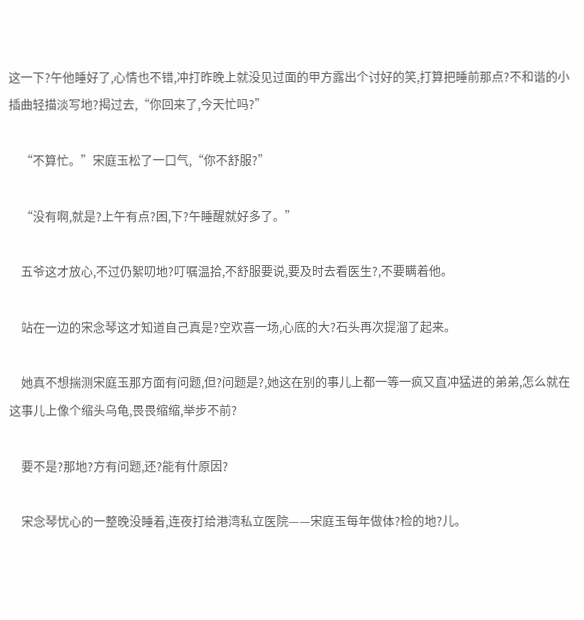这一下?午他睡好了,心情也不错,冲打昨晚上就没见过面的甲方露出个讨好的笑,打算把睡前那点?不和谐的小插曲轻描淡写地?揭过去,“你回来了,今天忙吗?”

    “不算忙。”宋庭玉松了一口气,“你不舒服?”

    “没有啊,就是?上午有点?困,下?午睡醒就好多了。”

    五爷这才放心,不过仍絮叨地?叮嘱温拾,不舒服要说,要及时去看医生?,不要瞒着他。

    站在一边的宋念琴这才知道自己真是?空欢喜一场,心底的大?石头再次提溜了起来。

    她真不想揣测宋庭玉那方面有问题,但?问题是?,她这在别的事儿上都一等一疯又直冲猛进的弟弟,怎么就在这事儿上像个缩头乌龟,畏畏缩缩,举步不前?

    要不是?那地?方有问题,还?能有什原因?

    宋念琴忧心的一整晚没睡着,连夜打给港湾私立医院——宋庭玉每年做体?检的地?儿。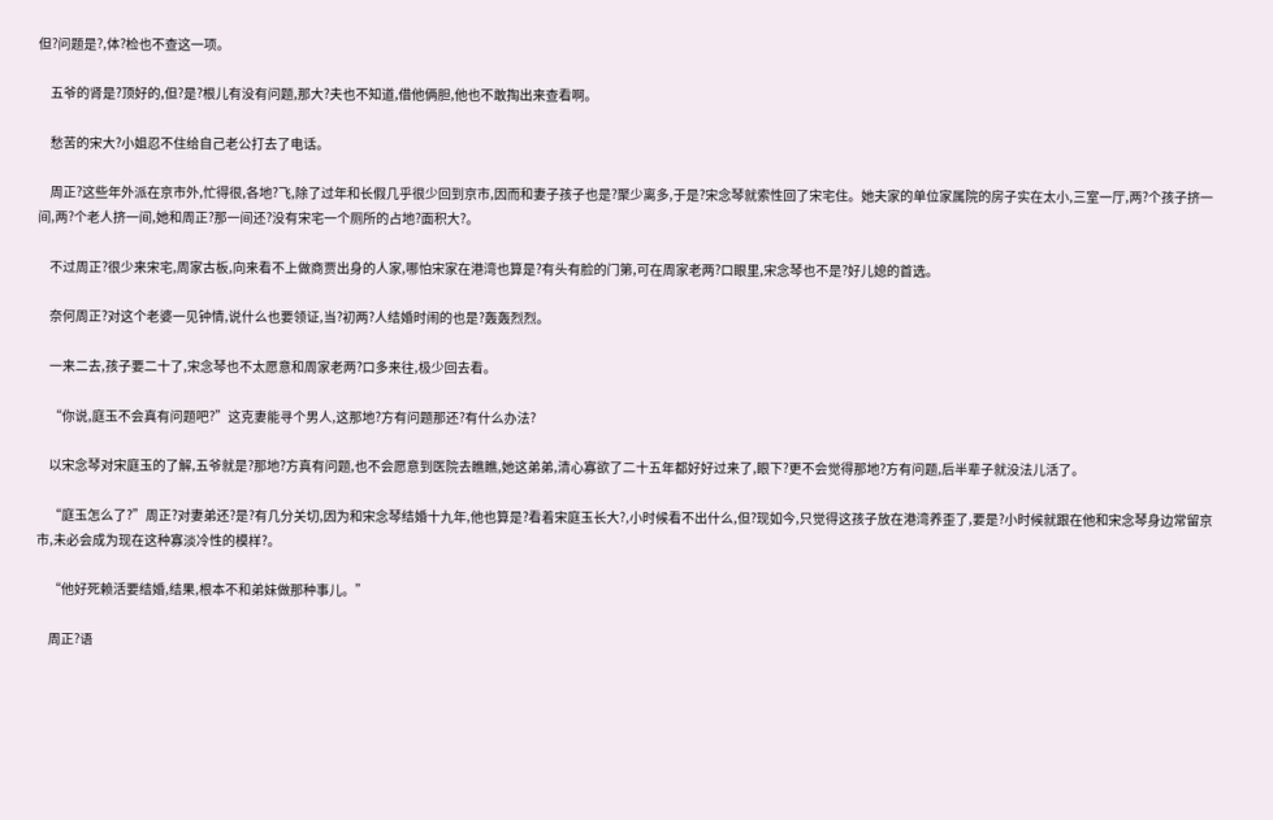但?问题是?,体?检也不查这一项。

    五爷的肾是?顶好的,但?是?根儿有没有问题,那大?夫也不知道,借他俩胆,他也不敢掏出来查看啊。

    愁苦的宋大?小姐忍不住给自己老公打去了电话。

    周正?这些年外派在京市外,忙得很,各地?飞,除了过年和长假几乎很少回到京市,因而和妻子孩子也是?聚少离多,于是?宋念琴就索性回了宋宅住。她夫家的单位家属院的房子实在太小,三室一厅,两?个孩子挤一间,两?个老人挤一间,她和周正?那一间还?没有宋宅一个厕所的占地?面积大?。

    不过周正?很少来宋宅,周家古板,向来看不上做商贾出身的人家,哪怕宋家在港湾也算是?有头有脸的门第,可在周家老两?口眼里,宋念琴也不是?好儿媳的首选。

    奈何周正?对这个老婆一见钟情,说什么也要领证,当?初两?人结婚时闹的也是?轰轰烈烈。

    一来二去,孩子要二十了,宋念琴也不太愿意和周家老两?口多来往,极少回去看。

    “你说,庭玉不会真有问题吧?”这克妻能寻个男人,这那地?方有问题那还?有什么办法?

    以宋念琴对宋庭玉的了解,五爷就是?那地?方真有问题,也不会愿意到医院去瞧瞧,她这弟弟,清心寡欲了二十五年都好好过来了,眼下?更不会觉得那地?方有问题,后半辈子就没法儿活了。

    “庭玉怎么了?”周正?对妻弟还?是?有几分关切,因为和宋念琴结婚十九年,他也算是?看着宋庭玉长大?,小时候看不出什么,但?现如今,只觉得这孩子放在港湾养歪了,要是?小时候就跟在他和宋念琴身边常留京市,未必会成为现在这种寡淡冷性的模样?。

    “他好死赖活要结婚,结果,根本不和弟妹做那种事儿。”

    周正?语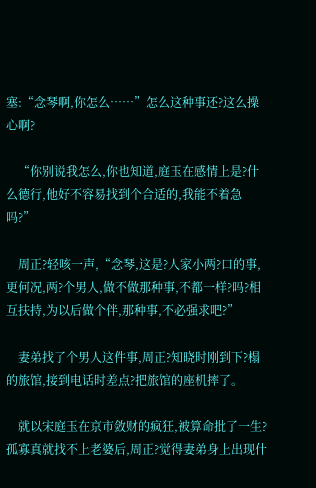塞:“念琴啊,你怎么……”怎么这种事还?这么操心啊?

    “你别说我怎么,你也知道,庭玉在感情上是?什么德行,他好不容易找到个合适的,我能不着急吗?”

    周正?轻咳一声,“念琴,这是?人家小两?口的事,更何况,两?个男人,做不做那种事,不都一样?吗?相互扶持,为以后做个伴,那种事,不必强求吧?”

    妻弟找了个男人这件事,周正?知晓时刚到下?榻的旅馆,接到电话时差点?把旅馆的座机摔了。

    就以宋庭玉在京市敛财的疯狂,被算命批了一生?孤寡真就找不上老婆后,周正?觉得妻弟身上出现什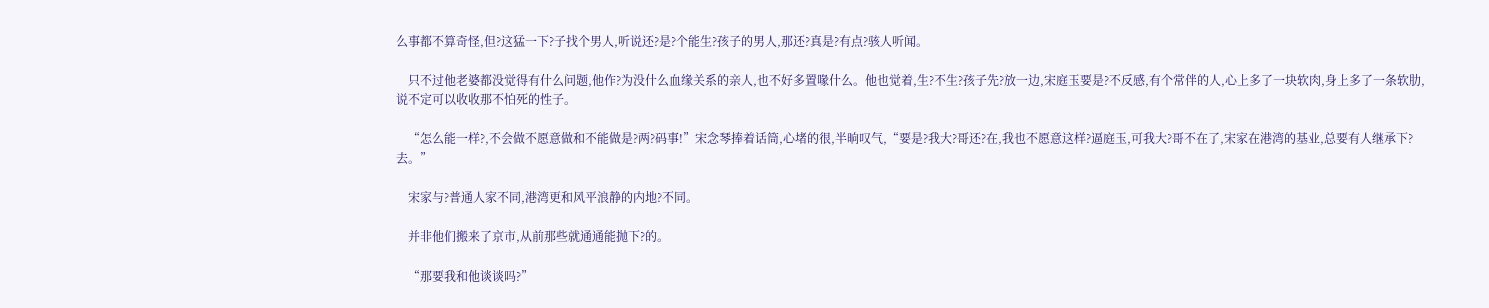么事都不算奇怪,但?这猛一下?子找个男人,听说还?是?个能生?孩子的男人,那还?真是?有点?骇人听闻。

    只不过他老婆都没觉得有什么问题,他作?为没什么血缘关系的亲人,也不好多置喙什么。他也觉着,生?不生?孩子先?放一边,宋庭玉要是?不反感,有个常伴的人,心上多了一块软肉,身上多了一条软肋,说不定可以收收那不怕死的性子。

    “怎么能一样?,不会做不愿意做和不能做是?两?码事!”宋念琴捧着话筒,心堵的很,半晌叹气,“要是?我大?哥还?在,我也不愿意这样?逼庭玉,可我大?哥不在了,宋家在港湾的基业,总要有人继承下?去。”

    宋家与?普通人家不同,港湾更和风平浪静的内地?不同。

    并非他们搬来了京市,从前那些就通通能抛下?的。

    “那要我和他谈谈吗?”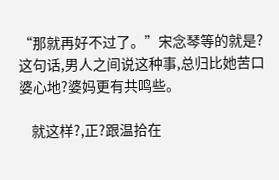“那就再好不过了。”宋念琴等的就是?这句话,男人之间说这种事,总归比她苦口婆心地?婆妈更有共鸣些。

    就这样?,正?跟温拾在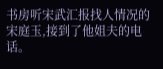书房听宋武汇报找人情况的宋庭玉,接到了他姐夫的电话。